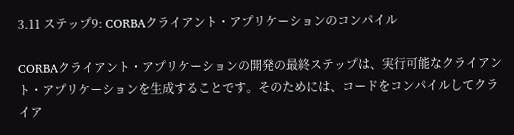3.11 ステップ9: CORBAクライアント・アプリケーションのコンパイル

CORBAクライアント・アプリケーションの開発の最終ステップは、実行可能なクライアント・アプリケーションを生成することです。そのためには、コードをコンパイルしてクライア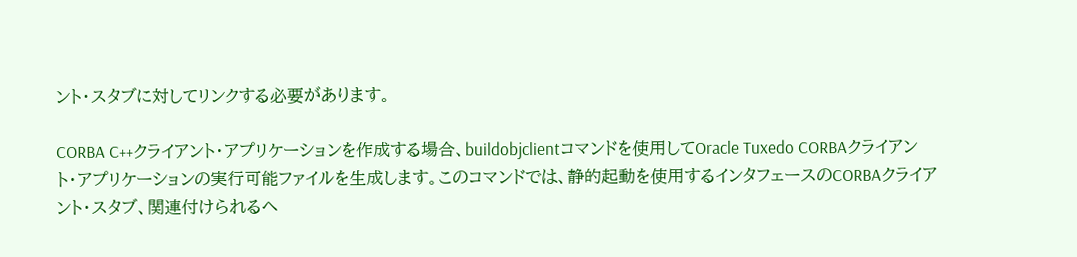ント・スタブに対してリンクする必要があります。

CORBA C++クライアント・アプリケーションを作成する場合、buildobjclientコマンドを使用してOracle Tuxedo CORBAクライアント・アプリケーションの実行可能ファイルを生成します。このコマンドでは、静的起動を使用するインタフェースのCORBAクライアント・スタブ、関連付けられるヘ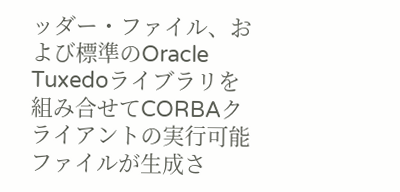ッダー・ファイル、および標準のOracle Tuxedoライブラリを組み合せてCORBAクライアントの実行可能ファイルが生成さ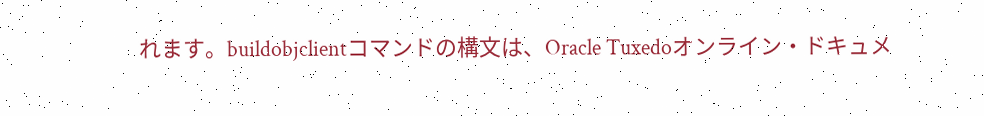れます。buildobjclientコマンドの構文は、Oracle Tuxedoオンライン・ドキュメ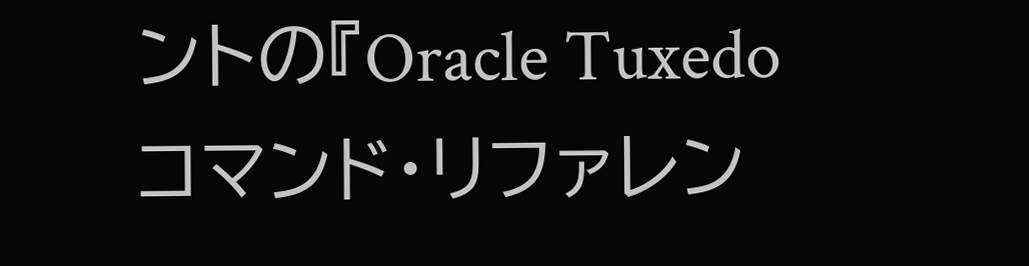ントの『Oracle Tuxedoコマンド・リファレン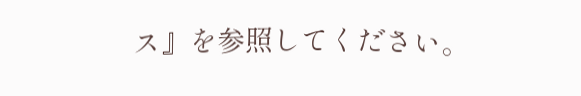ス』を参照してください。